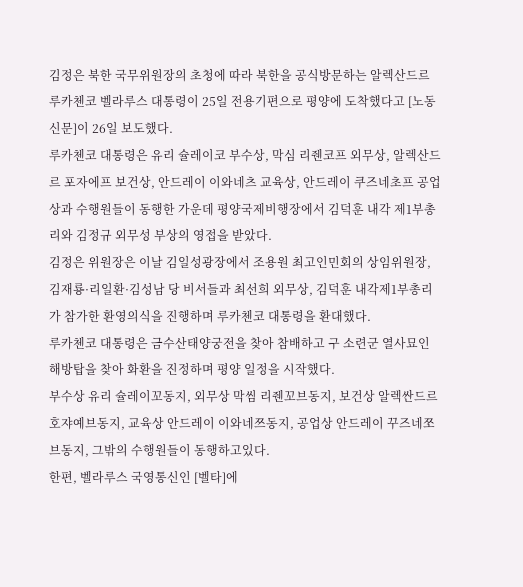김정은 북한 국무위원장의 초청에 따라 북한을 공식방문하는 알렉산드르 루카첸코 벨라루스 대통령이 25일 전용기편으로 평양에 도착했다고 [노동신문]이 26일 보도했다.
루카첸코 대통령은 유리 슐레이코 부수상, 막심 리줸코프 외무상, 알렉산드르 포자에프 보건상, 안드레이 이와네츠 교육상, 안드레이 쿠즈네초프 공업상과 수행원들이 동행한 가운데 평양국제비행장에서 김덕훈 내각 제1부총리와 김정규 외무성 부상의 영접을 받았다.
김정은 위원장은 이날 김일성광장에서 조용원 최고인민회의 상임위원장, 김재룡·리일환·김성남 당 비서들과 최선희 외무상, 김덕훈 내각제1부총리가 참가한 환영의식을 진행하며 루카첸코 대통령을 환대했다.
루카첸코 대통령은 금수산태양궁전을 찾아 참배하고 구 소련군 열사묘인 해방탑을 찾아 화환을 진정하며 평양 일정을 시작했다.
부수상 유리 슐레이꼬동지, 외무상 막씸 리줸꼬브동지, 보건상 알렉싼드르 호쟈예브동지, 교육상 안드레이 이와네쯔동지, 공업상 안드레이 꾸즈네쪼브동지, 그밖의 수행원들이 동행하고있다.
한편, 벨라루스 국영통신인 [벨타]에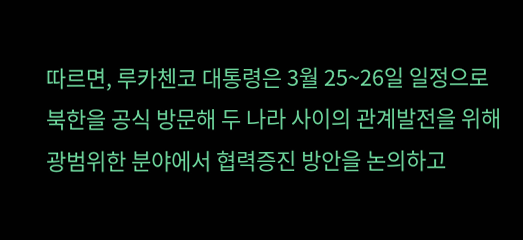따르면, 루카첸코 대통령은 3월 25~26일 일정으로 북한을 공식 방문해 두 나라 사이의 관계발전을 위해 광범위한 분야에서 협력증진 방안을 논의하고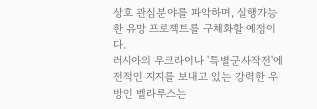상호 관심분야를 파악하며, 실행가능한 유망 프로젝트를 구체화할 예정이다.
러시아의 우크라이나 '특별군사작전'에 전적인 지지를 보내고 있는 강력한 우방인 벨라루스는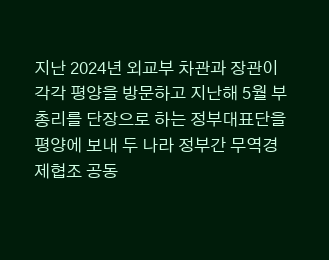지난 2024년 외교부 차관과 장관이 각각 평양을 방문하고 지난해 5월 부총리를 단장으로 하는 정부대표단을 평양에 보내 두 나라 정부간 무역경제협조 공동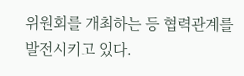위원회를 개최하는 등 협력관계를 발전시키고 있다.